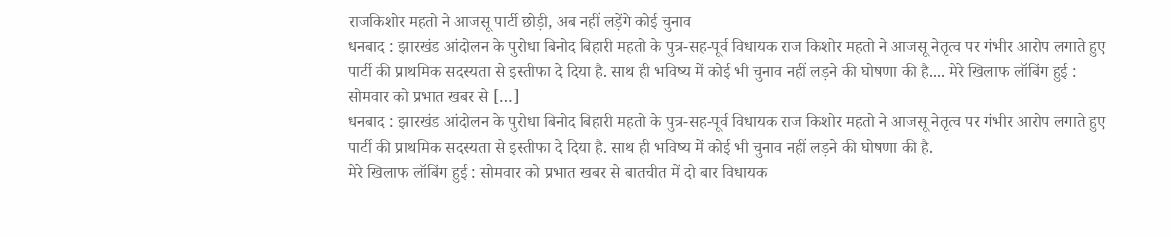राजकिशोर महतो ने आजसू पार्टी छोड़ी, अब नहीं लड़ेंगे कोई चुनाव
धनबाद : झारखंड आंदोलन के पुरोधा बिनोद बिहारी महतो के पुत्र-सह-पूर्व विधायक राज किशोर महतो ने आजसू नेतृत्व पर गंभीर आरोप लगाते हुए पार्टी की प्राथमिक सदस्यता से इस्तीफा दे दिया है. साथ ही भविष्य में कोई भी चुनाव नहीं लड़ने की घोषणा की है.... मेरे खिलाफ लॉबिंग हुई : सोमवार को प्रभात खबर से […]
धनबाद : झारखंड आंदोलन के पुरोधा बिनोद बिहारी महतो के पुत्र-सह-पूर्व विधायक राज किशोर महतो ने आजसू नेतृत्व पर गंभीर आरोप लगाते हुए पार्टी की प्राथमिक सदस्यता से इस्तीफा दे दिया है. साथ ही भविष्य में कोई भी चुनाव नहीं लड़ने की घोषणा की है.
मेरे खिलाफ लॉबिंग हुई : सोमवार को प्रभात खबर से बातचीत में दो बार विधायक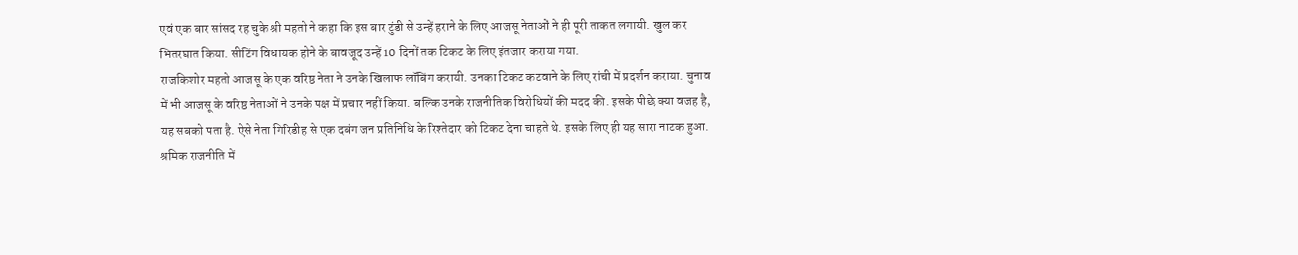एवं एक बार सांसद रह चुके श्री महतो ने कहा कि इस बार टुंडी से उन्हें हराने के लिए आजसू नेताओं ने ही पूरी ताकत लगायी. खुल कर भितरघात किया. सीटिंग विधायक होने के बावजूद उन्हें 10 दिनों तक टिकट के लिए इंतजार कराया गया.
राजकिशोर महतो आजसू के एक वरिष्ठ नेता ने उनके खिलाफ लॉबिंग करायी. उनका टिकट कटवाने के लिए रांची में प्रदर्शन कराया. चुनाव में भी आजसू के वरिष्ठ नेताओं ने उनके पक्ष में प्रचार नहीं किया. बल्कि उनके राजनीतिक विरोधियों की मदद की. इसके पीछे क्या वजह है, यह सबको पता है. ऐसे नेता गिरिडीह से एक दबंग जन प्रतिनिधि के रिश्तेदार को टिकट देना चाहते थे. इसके लिए ही यह सारा नाटक हुआ.
श्रमिक राजनीति में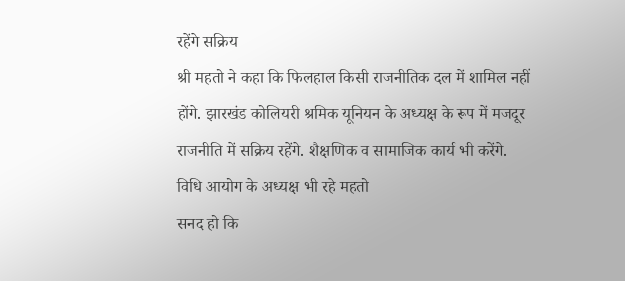रहेंगे सक्रिय
श्री महतो ने कहा कि फिलहाल किसी राजनीतिक दल में शामिल नहीं होंगे. झारखंड कोलियरी श्रमिक यूनियन के अध्यक्ष के रूप में मजदूर राजनीति में सक्रिय रहेंगे. शैक्षणिक व सामाजिक कार्य भी करेंगे.
विधि आयोग के अध्यक्ष भी रहे महतो
सनद हो कि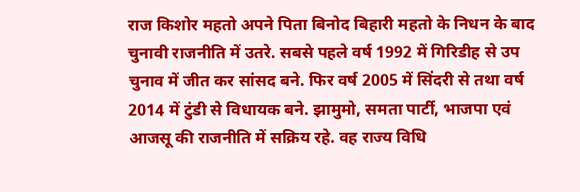राज किशोर महतो अपने पिता बिनोद बिहारी महतो के निधन के बाद चुनावी राजनीति में उतरे. सबसे पहले वर्ष 1992 में गिरिडीह से उप चुनाव में जीत कर सांसद बने. फिर वर्ष 2005 में सिंदरी से तथा वर्ष 2014 में टुंडी से विधायक बने. झामुमो, समता पार्टी, भाजपा एवं आजसू की राजनीति में सक्रिय रहे. वह राज्य विधि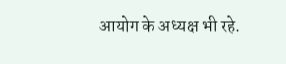आयोग के अध्यक्ष भी रहे.